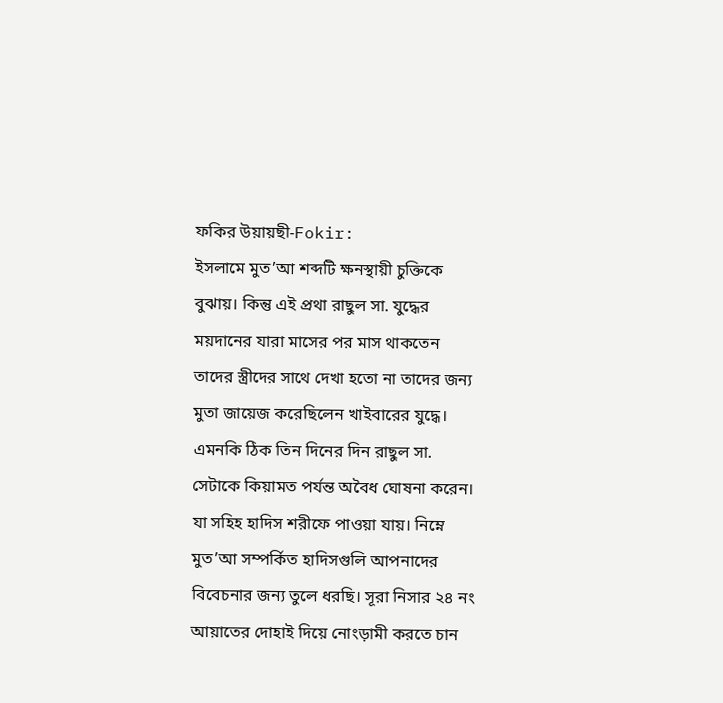ফকির উয়ায়ছী-Fokir:
ইসলামে মুত’আ শব্দটি ক্ষনস্থায়ী চুক্তিকে বুঝায়। কিন্তু এই প্রথা রাছুল সা. যুদ্ধের ময়দানের যারা মাসের পর মাস থাকতেন তাদের স্ত্রীদের সাথে দেখা হতো না তাদের জন্য মুতা জায়েজ করেছিলেন খাইবারের যুদ্ধে। এমনকি ঠিক তিন দিনের দিন রাছুল সা. সেটাকে কিয়ামত পর্যন্ত অবৈধ ঘোষনা করেন। যা সহিহ হাদিস শরীফে পাওয়া যায়। নিম্নে মুত’আ সম্পর্কিত হাদিসগুলি আপনাদের বিবেচনার জন্য তুলে ধরছি। সূরা নিসার ২৪ নং আয়াতের দোহাই দিয়ে নোংড়ামী করতে চান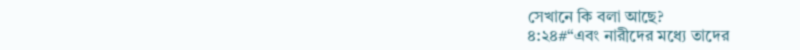সেখানে কি বলা আছে?
৪:২৪#“এবং নারীদের মধ্যে তাদের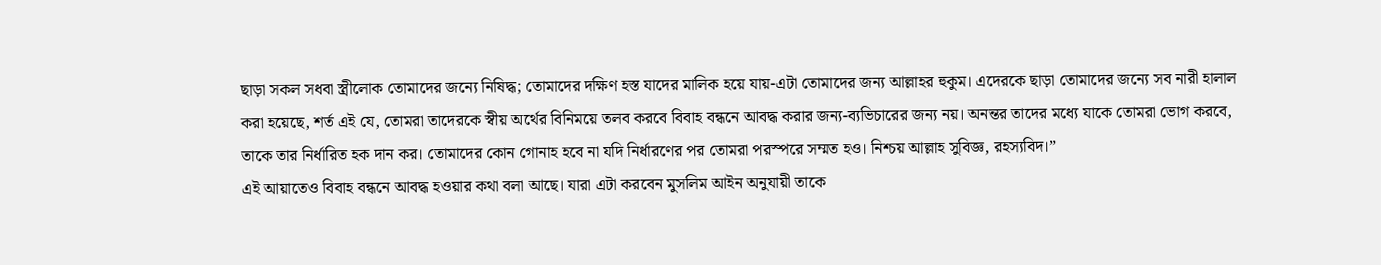ছাড়া সকল সধবা স্ত্রীলোক তোমাদের জন্যে নিষিদ্ধ; তোমাদের দক্ষিণ হস্ত যাদের মালিক হয়ে যায়-এটা তোমাদের জন্য আল্লাহর হুকুম। এদেরকে ছাড়া তোমাদের জন্যে সব নারী হালাল করা হয়েছে, শর্ত এই যে, তোমরা তাদেরকে স্বীয় অর্থের বিনিময়ে তলব করবে বিবাহ বন্ধনে আবদ্ধ করার জন্য-ব্যভিচারের জন্য নয়। অনন্তর তাদের মধ্যে যাকে তোমরা ভোগ করবে, তাকে তার নির্ধারিত হক দান কর। তোমাদের কোন গোনাহ হবে না যদি নির্ধারণের পর তোমরা পরস্পরে সম্মত হও। নিশ্চয় আল্লাহ সুবিজ্ঞ, রহস্যবিদ।”
এই আয়াতেও বিবাহ বন্ধনে আবদ্ধ হওয়ার কথা বলা আছে। যারা এটা করবেন মুসলিম আইন অনুযায়ী তাকে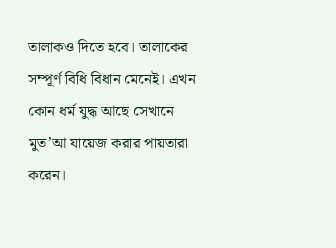তালাকও দিতে হবে। তালাকের সম্পূর্ণ বিধি বিধান মেনেই। এখন কোন ধর্ম যুদ্ধ আছে সেখানে মুত’আ যায়েজ করার পায়তারা করেন।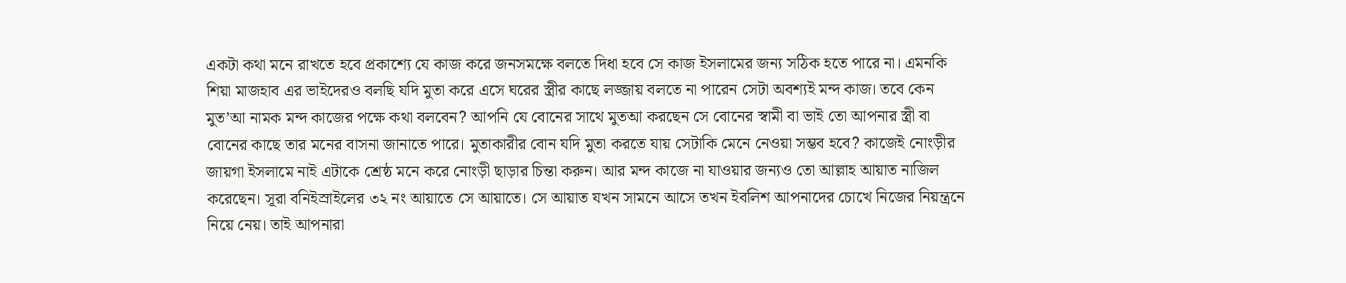একটা কথা মনে রাখতে হবে প্রকাশ্যে যে কাজ করে জনসমক্ষে বলতে দিধা হবে সে কাজ ইসলামের জন্য সঠিক হতে পারে না। এমনকি শিয়া মাজহাব এর ভাইদেরও বলছি যদি মুতা করে এসে ঘরের স্ত্রীর কাছে লজ্জায় বলতে না পারেন সেটা অবশ্যই মন্দ কাজ। তবে কেন মুত’আ নামক মন্দ কাজের পক্ষে কথা বলবেন? আপনি যে বোনের সাথে মুতআ করছেন সে বোনের স্বামী বা ভাই তো আপনার স্ত্রী বা বোনের কাছে তার মনের বাসনা জানাতে পারে। মুতাকারীর বোন যদি মুতা করতে যায় সেটাকি মেনে নেওয়া সম্ভব হবে? কাজেই নোংড়ীর জায়গা ইসলামে নাই এটাকে শ্রেষ্ঠ মনে করে নোংড়ী ছাড়ার চিন্তা করুন। আর মন্দ কাজে না যাওয়ার জন্যও তো আল্লাহ আয়াত নাজিল করেছেন। সূরা বনিইস্রাইলের ৩২ নং আয়াতে সে আয়াতে। সে আয়াত যখন সামনে আসে তখন ইবলিশ আপনাদের চোখে নিজের নিয়ন্ত্রনে নিয়ে নেয়। তাই আপনারা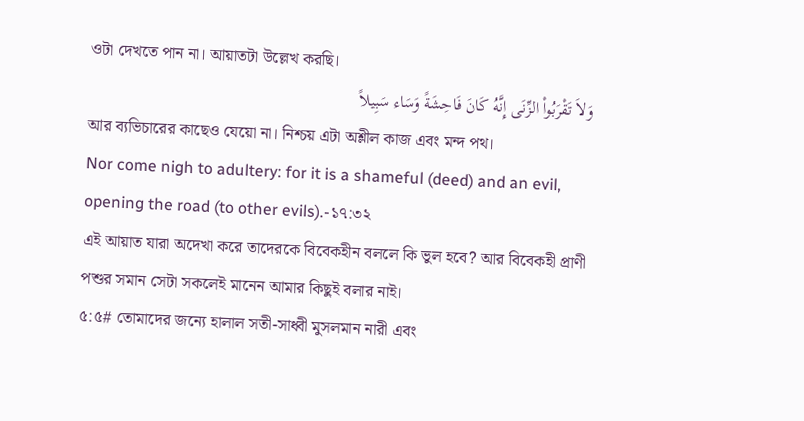ওটা দেখতে পান না। আয়াতটা উল্লেখ করছি।
وَلاَ تَقْرَبُواْ الزِّنَى إِنَّهُ كَانَ فَاحِشَةً وَسَاء سَبِيلاً
আর ব্যভিচারের কাছেও যেয়ো না। নিশ্চয় এটা অশ্লীল কাজ এবং মন্দ পথ।
Nor come nigh to adultery: for it is a shameful (deed) and an evil, opening the road (to other evils).-১৭:৩২
এই আয়াত যারা অদেখা করে তাদেরকে বিবেকহীন বললে কি ভুল হবে? আর বিবেকহী প্রাণী পশুর সমান সেটা সকলেই মানেন আমার কিছুই বলার নাই।
৫:৫# তোমাদের জন্যে হালাল সতী-সাধ্বী মুসলমান নারী এবং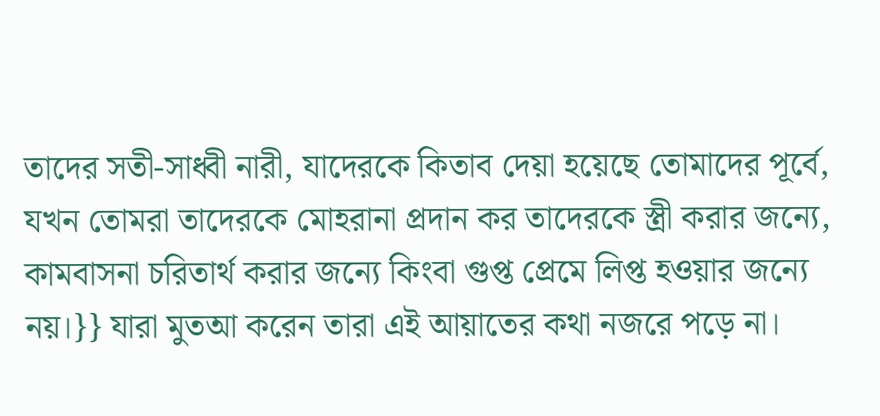তাদের সতী-সাধ্বী নারী, যাদেরকে কিতাব দেয়া হয়েছে তোমাদের পূর্বে, যখন তোমরা তাদেরকে মোহরানা প্রদান কর তাদেরকে স্ত্রী করার জন্যে, কামবাসনা চরিতার্থ করার জন্যে কিংবা গুপ্ত প্রেমে লিপ্ত হওয়ার জন্যে নয়।}} যারা মুতআ করেন তারা এই আয়াতের কথা নজরে পড়ে না।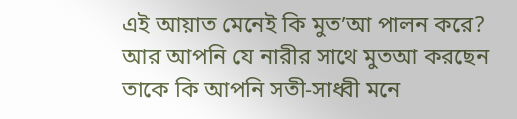এই আয়াত মেনেই কি মুত’আ পালন করে? আর আপনি যে নারীর সাথে মুতআ করছেন তাকে কি আপনি সতী-সাধ্বী মনে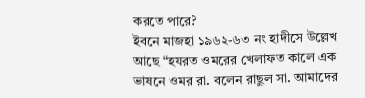করতে পারে?
ইবনে মাজহা ১৯৬২-৬৩ নং হাদীসে উল্লেখ আছে “হযরত ওমরের খেলাফত কালে এক ভাষনে ওমর রা. বলেন রাছুল সা. আমাদের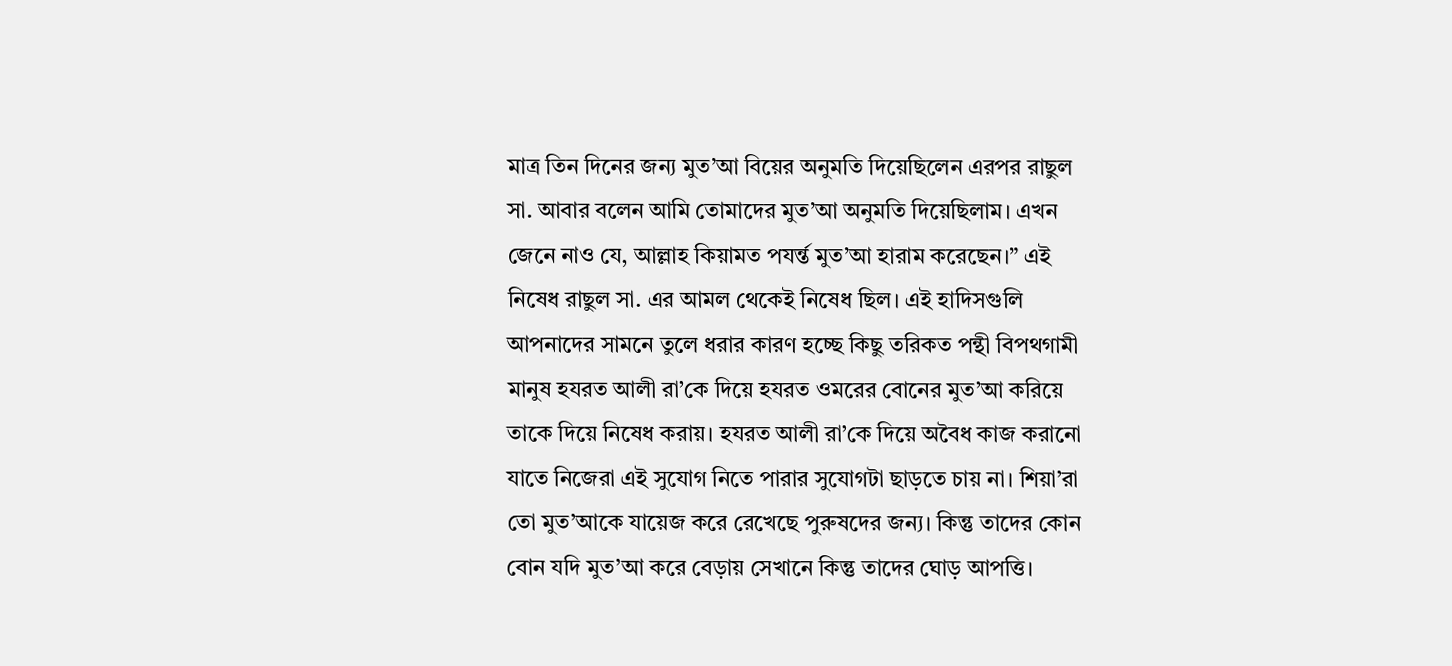মাত্র তিন দিনের জন্য মুত’আ বিয়ের অনুমতি দিয়েছিলেন এরপর রাছুল সা. আবার বলেন আমি তোমাদের মুত’আ অনুমতি দিয়েছিলাম। এখন জেনে নাও যে, আল্লাহ কিয়ামত পযর্ন্ত মুত’আ হারাম করেছেন।” এই নিষেধ রাছুল সা. এর আমল থেকেই নিষেধ ছিল। এই হাদিসগুলি আপনাদের সামনে তুলে ধরার কারণ হচ্ছে কিছু তরিকত পন্থী বিপথগামী মানুষ হযরত আলী রা’কে দিয়ে হযরত ওমরের বোনের মুত’আ করিয়ে তাকে দিয়ে নিষেধ করায়। হযরত আলী রা’কে দিয়ে অবৈধ কাজ করানো যাতে নিজেরা এই সুযোগ নিতে পারার সুযোগটা ছাড়তে চায় না। শিয়া’রা তো মুত’আকে যায়েজ করে রেখেছে পুরুষদের জন্য। কিন্তু তাদের কোন বোন যদি মুত’আ করে বেড়ায় সেখানে কিন্তু তাদের ঘোড় আপত্তি।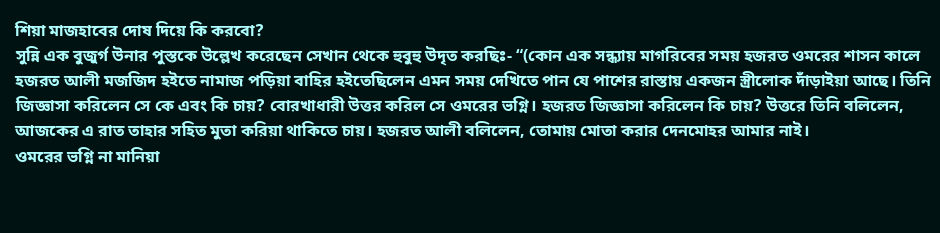শিয়া মাজহাবের দোষ দিয়ে কি করবো?
সুন্নি এক বুজুর্গ উনার পুস্তকে উল্লেখ করেছেন সেখান থেকে হুবুহু উদৃত করছিঃ- “(কোন এক সন্ধ্যায় মাগরিবের সময় হজরত ওমরের শাসন কালে হজরত আলী মজজিদ হইতে নামাজ পড়িয়া বাহির হইতেছিলেন এমন সময় দেখিতে পান যে পাশের রাস্তায় একজন স্ত্রীলোক দাঁড়াইয়া আছে। তিনি জিজ্ঞাসা করিলেন সে কে এবং কি চায়? বোরখাধারী উত্তর করিল সে ওমরের ভগ্নি। হজরত জিজ্ঞাসা করিলেন কি চায়? উত্তরে তিনি বলিলেন, আজকের এ রাত তাহার সহিত মুতা করিয়া থাকিতে চায়। হজরত আলী বলিলেন, তোমায় মোতা করার দেনমোহর আমার নাই।
ওমরের ভগ্নি না মানিয়া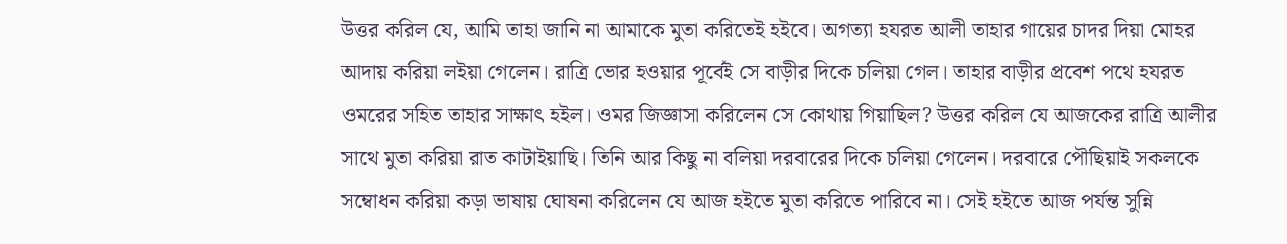উত্তর করিল যে, আমি তাহা জানি না আমাকে মুতা করিতেই হইবে। অগত্যা হযরত আলী তাহার গায়ের চাদর দিয়া মোহর আদায় করিয়া লইয়া গেলেন। রাত্রি ভোর হওয়ার পূর্বেই সে বাড়ীর দিকে চলিয়া গেল। তাহার বাড়ীর প্রবেশ পথে হযরত ওমরের সহিত তাহার সাক্ষাৎ হইল। ওমর জিজ্ঞাসা করিলেন সে কোথায় গিয়াছিল? উত্তর করিল যে আজকের রাত্রি আলীর সাথে মুতা করিয়া রাত কাটাইয়াছি। তিনি আর কিছু না বলিয়া দরবারের দিকে চলিয়া গেলেন। দরবারে পৌছিয়াই সকলকে সম্বোধন করিয়া কড়া ভাষায় ঘোষনা করিলেন যে আজ হইতে মুতা করিতে পারিবে না। সেই হইতে আজ পর্যন্ত সুন্নি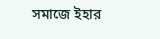সমাজে ইহার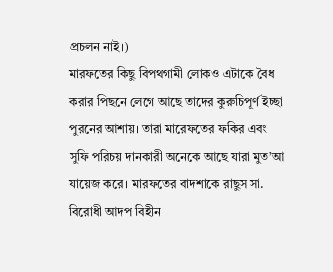প্রচলন নাই।)
মারফতের কিছু বিপথগামী লোকও এটাকে বৈধ করার পিছনে লেগে আছে তাদের কুরুচিপূর্ণ ইচ্ছা পুরনের আশায়। তারা মারেফতের ফকির এবং সুফি পরিচয় দানকারী অনেকে আছে যারা মুত’আ যায়েজ করে। মারফতের বাদশাকে রাছুস সা. বিরোধী আদপ বিহীন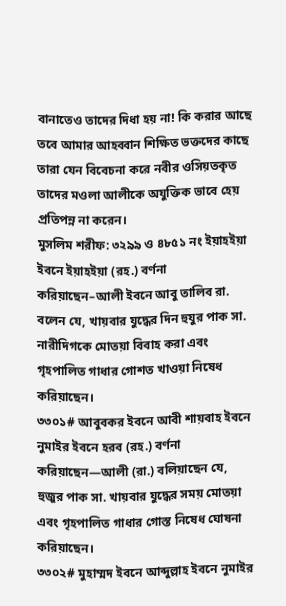বানাতেও তাদের দিধা হয় না! কি করার আছে তবে আমার আহব্বান শিক্ষিত ভক্তদের কাছে তারা যেন বিবেচনা করে নবীর ওসিয়তকৃত তাদের মওলা আলীকে অযুক্তিক ভাবে হেয় প্রতিপন্ন না করেন।
মুসলিম শরীফ: ৩২৯৯ ও ৪৮৫১ নং ইয়াহইয়া ইবনে ইয়াহইয়া (রহ.) বর্ণনা করিয়াছেন–আলী ইবনে আবু তালিব রা. বলেন যে, খায়বার যুদ্ধের দিন হুযুর পাক সা. নারীদিগকে মোতয়া বিবাহ করা এবং গৃহপালিত গাধার গোশত খাওয়া নিষেধ করিয়াছেন।
৩৩০১# আবুবকর ইবনে আবী শায়বাহ ইবনে নুমাইর ইবনে হরব (রহ.) বর্ণনা করিয়াছেন—আলী (রা.) বলিয়াছেন যে, হুজুর পাক সা. খায়বার যুদ্ধের সময় মোতয়া এবং গৃহপালিত গাধার গোস্ত নিষেধ ঘোষনা করিয়াছেন।
৩৩০২# মুহাম্মদ ইবনে আব্দুল্লাহ ইবনে নুমাইর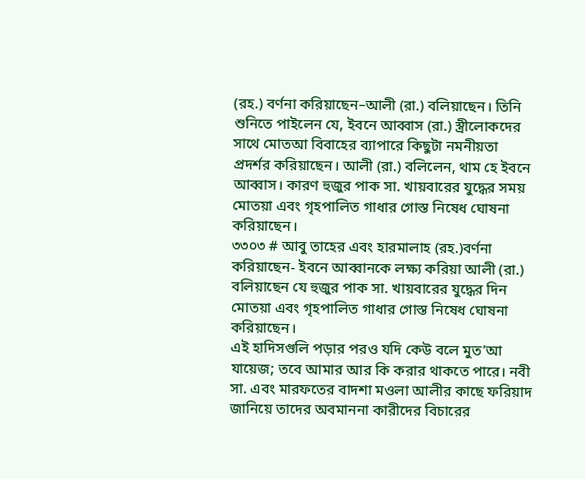(রহ.) বর্ণনা করিয়াছেন–আলী (রা.) বলিয়াছেন। তিনি শুনিতে পাইলেন যে, ইবনে আব্বাস (রা.) স্ত্রীলোকদের সাথে মোতআ বিবাহের ব্যাপারে কিছুটা নমনীয়তা প্রদর্শর করিয়াছেন। আলী (রা.) বলিলেন, থাম হে ইবনে আব্বাস। কারণ হুজুর পাক সা. খায়বারের যুদ্ধের সময় মোতয়া এবং গৃহপালিত গাধার গোস্ত নিষেধ ঘোষনা করিয়াছেন।
৩৩০৩ # আবু তাহের এবং হারমালাহ (রহ.)বর্ণনা করিয়াছেন- ইবনে আব্বানকে লক্ষ্য করিয়া আলী (রা.) বলিয়াছেন যে হুজুর পাক সা. খায়বারের যুদ্ধের দিন মোতয়া এবং গৃহপালিত গাধার গোস্ত নিষেধ ঘোষনা করিয়াছেন।
এই হাদিসগুলি পড়ার পরও যদি কেউ বলে মুত’আ যায়েজ; তবে আমার আর কি করার থাকতে পারে। নবী সা. এবং মারফতের বাদশা মওলা আলীর কাছে ফরিয়াদ জানিয়ে তাদের অবমাননা কারীদের বিচারের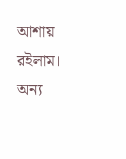আশায় রইলাম। অন্য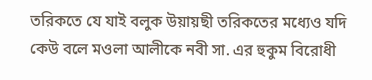তরিকতে যে যাই বলুক উয়ায়ছী তরিকতের মধ্যেও যদি কেউ বলে মওলা আলীকে নবী সা. এর হুকুম বিরোধী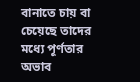বানাতে চায় বা চেয়েছে তাদের মধ্যে পূর্ণতার অভাব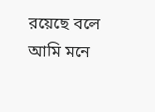রয়েছে বলে আমি মনে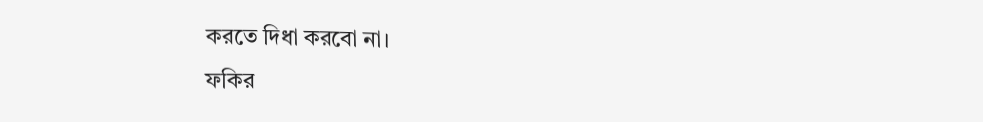করতে দিধা করবো না।
ফকির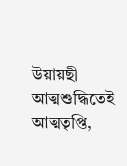উয়ায়ছী আত্মশুদ্ধিতেই আত্মতৃপ্তি,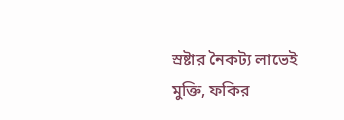স্রষ্টার নৈকট্য লাভেই মুক্তি, ফকির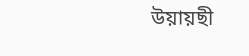উয়ায়ছী